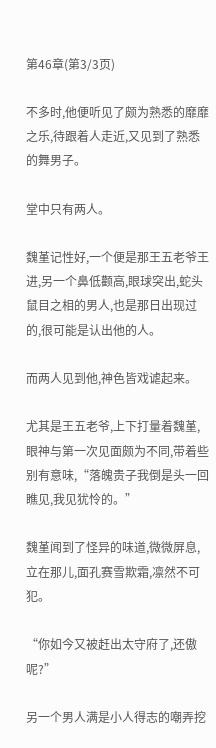第46章(第3/3页)

不多时,他便听见了颇为熟悉的靡靡之乐,待跟着人走近,又见到了熟悉的舞男子。

堂中只有两人。

魏堇记性好,一个便是那王五老爷王进,另一个鼻低颧高,眼球突出,蛇头鼠目之相的男人,也是那日出现过的,很可能是认出他的人。

而两人见到他,神色皆戏谑起来。

尤其是王五老爷,上下打量着魏堇,眼神与第一次见面颇为不同,带着些别有意味,“落魄贵子我倒是头一回瞧见,我见犹怜的。”

魏堇闻到了怪异的味道,微微屏息,立在那儿,面孔赛雪欺霜,凛然不可犯。

“你如今又被赶出太守府了,还傲呢?”

另一个男人满是小人得志的嘲弄挖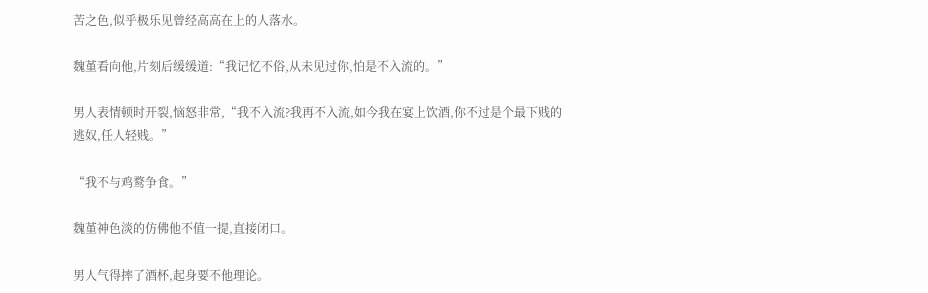苦之色,似乎极乐见曾经高高在上的人落水。

魏堇看向他,片刻后缓缓道:“我记忆不俗,从未见过你,怕是不入流的。”

男人表情顿时开裂,恼怒非常,“我不入流?我再不入流,如今我在宴上饮酒,你不过是个最下贱的逃奴,任人轻贱。”

“我不与鸡鹜争食。”

魏堇神色淡的仿佛他不值一提,直接闭口。

男人气得摔了酒杯,起身要不他理论。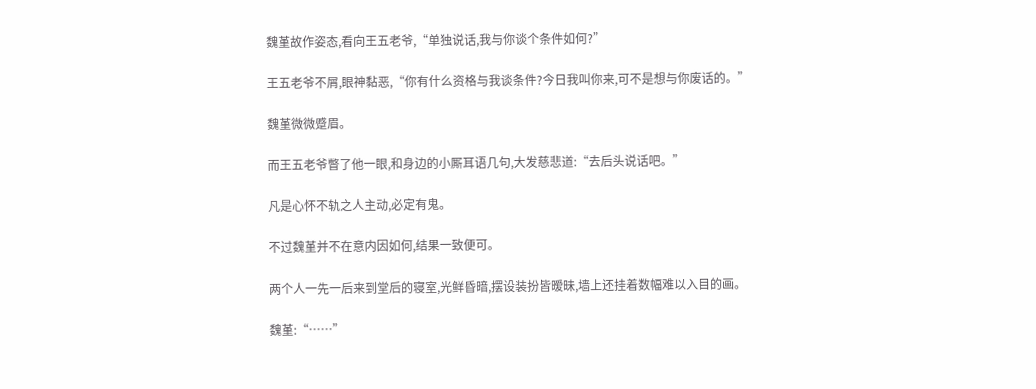魏堇故作姿态,看向王五老爷,“单独说话,我与你谈个条件如何?”

王五老爷不屑,眼神黏恶,“你有什么资格与我谈条件?今日我叫你来,可不是想与你废话的。”

魏堇微微蹙眉。

而王五老爷瞥了他一眼,和身边的小厮耳语几句,大发慈悲道:“去后头说话吧。”

凡是心怀不轨之人主动,必定有鬼。

不过魏堇并不在意内因如何,结果一致便可。

两个人一先一后来到堂后的寝室,光鲜昏暗,摆设装扮皆暧昧,墙上还挂着数幅难以入目的画。

魏堇:“……”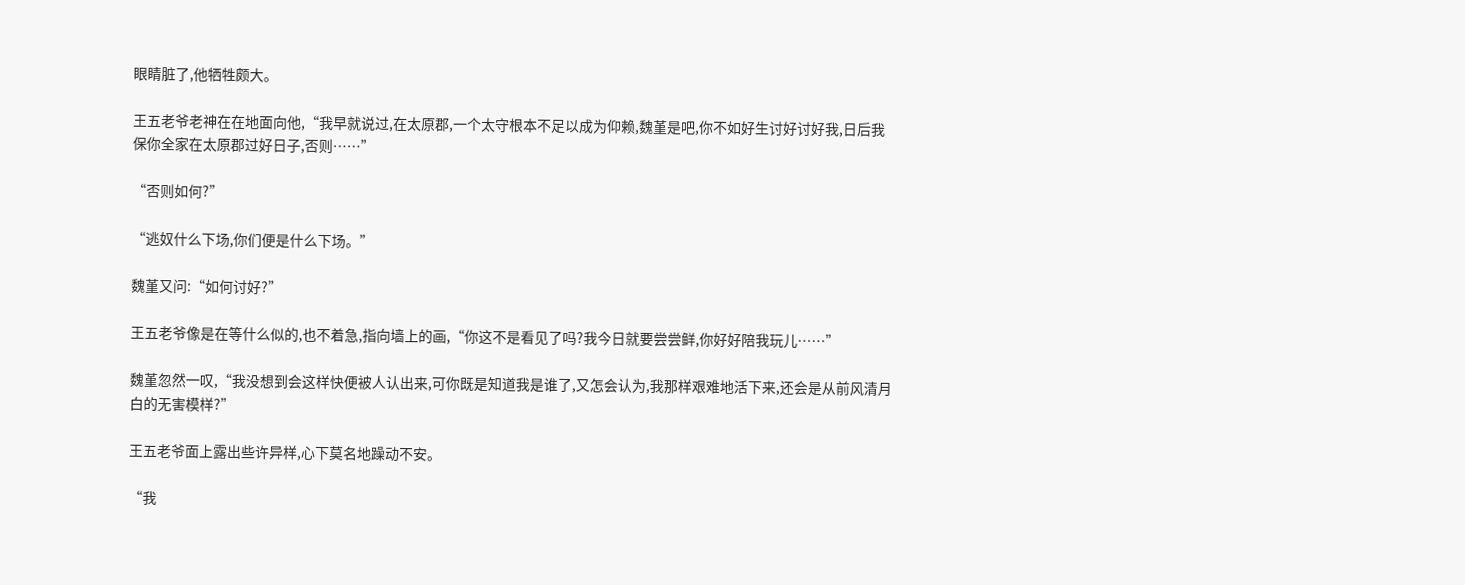眼睛脏了,他牺牲颇大。

王五老爷老神在在地面向他,“我早就说过,在太原郡,一个太守根本不足以成为仰赖,魏堇是吧,你不如好生讨好讨好我,日后我保你全家在太原郡过好日子,否则……”

“否则如何?”

“逃奴什么下场,你们便是什么下场。”

魏堇又问:“如何讨好?”

王五老爷像是在等什么似的,也不着急,指向墙上的画,“你这不是看见了吗?我今日就要尝尝鲜,你好好陪我玩儿……”

魏堇忽然一叹,“我没想到会这样快便被人认出来,可你既是知道我是谁了,又怎会认为,我那样艰难地活下来,还会是从前风清月白的无害模样?”

王五老爷面上露出些许异样,心下莫名地躁动不安。

“我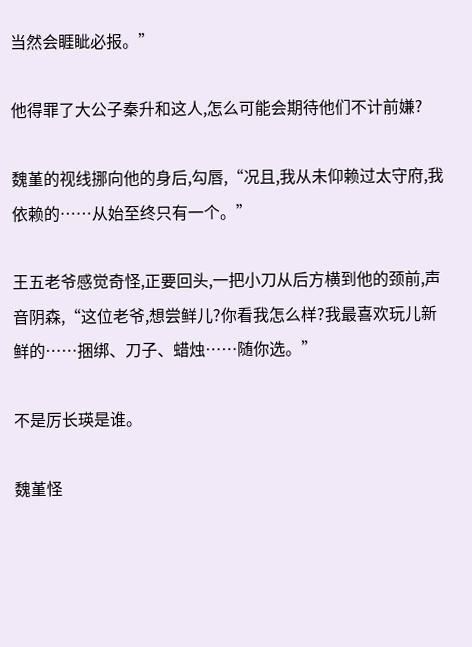当然会睚眦必报。”

他得罪了大公子秦升和这人,怎么可能会期待他们不计前嫌?

魏堇的视线挪向他的身后,勾唇,“况且,我从未仰赖过太守府,我依赖的……从始至终只有一个。”

王五老爷感觉奇怪,正要回头,一把小刀从后方横到他的颈前,声音阴森,“这位老爷,想尝鲜儿?你看我怎么样?我最喜欢玩儿新鲜的……捆绑、刀子、蜡烛……随你选。”

不是厉长瑛是谁。

魏堇怪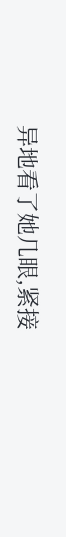异地看了她几眼,紧接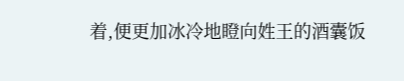着,便更加冰冷地瞪向姓王的酒囊饭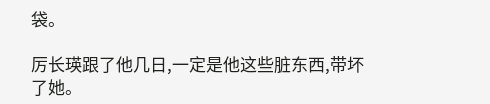袋。

厉长瑛跟了他几日,一定是他这些脏东西,带坏了她。